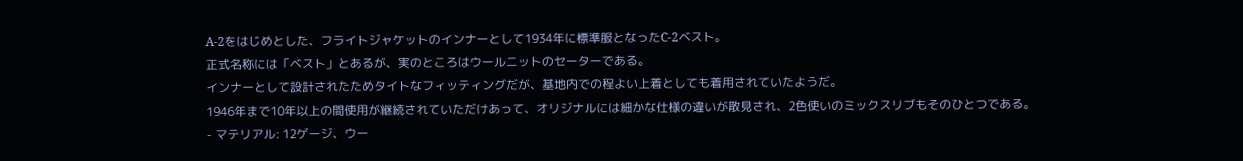A-2をはじめとした、フライトジャケットのインナーとして1934年に標準服となったC-2ベスト。
正式名称には「ベスト」とあるが、実のところはウールニットのセーターである。
インナーとして設計されたためタイトなフィッティングだが、基地内での程よい上着としても着用されていたようだ。
1946年まで10年以上の間使用が継続されていただけあって、オリジナルには細かな仕様の違いが散見され、2色使いのミックスリブもそのひとつである。
- マテリアル: 12ゲージ、ウー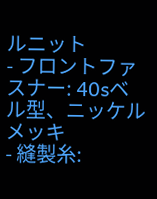ルニット
- フロントファスナー: 40sベル型、ニッケルメッキ
- 縫製糸: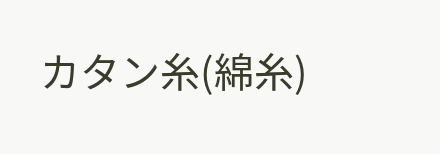カタン糸(綿糸)